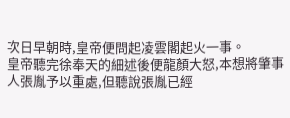次日早朝時,皇帝便問起凌雲閣起火一事。
皇帝聽完徐奉天的細述後便龍顏大怒,本想將肇事人張胤予以重處,但聽說張胤已經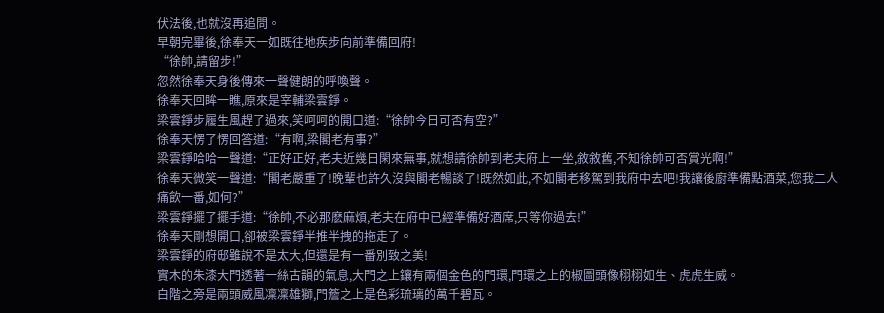伏法後,也就沒再追問。
早朝完畢後,徐奉天一如既往地疾步向前準備回府!
“徐帥,請留步!”
忽然徐奉天身後傳來一聲健朗的呼喚聲。
徐奉天回眸一瞧,原來是宰輔梁雲錚。
梁雲錚步履生風趕了過來,笑呵呵的開口道:“徐帥今日可否有空?”
徐奉天愣了愣回答道:“有啊,梁閣老有事?”
梁雲錚哈哈一聲道:“正好正好,老夫近幾日閑來無事,就想請徐帥到老夫府上一坐,敘敘舊,不知徐帥可否賞光啊!”
徐奉天微笑一聲道:“閣老嚴重了!晚輩也許久沒與閣老暢談了!既然如此,不如閣老移駕到我府中去吧!我讓後廚準備點酒菜,您我二人痛飲一番,如何?”
梁雲錚擺了擺手道:“徐帥,不必那麽麻煩,老夫在府中已經準備好酒席,只等你過去!”
徐奉天剛想開口,卻被梁雲錚半推半拽的拖走了。
梁雲錚的府邸雖說不是太大,但還是有一番別致之美!
實木的朱漆大門透著一絲古韻的氣息,大門之上鑲有兩個金色的門環,門環之上的椒圖頭像栩栩如生、虎虎生威。
白階之旁是兩頭威風凜凜雄獅,門簷之上是色彩琉璃的萬千碧瓦。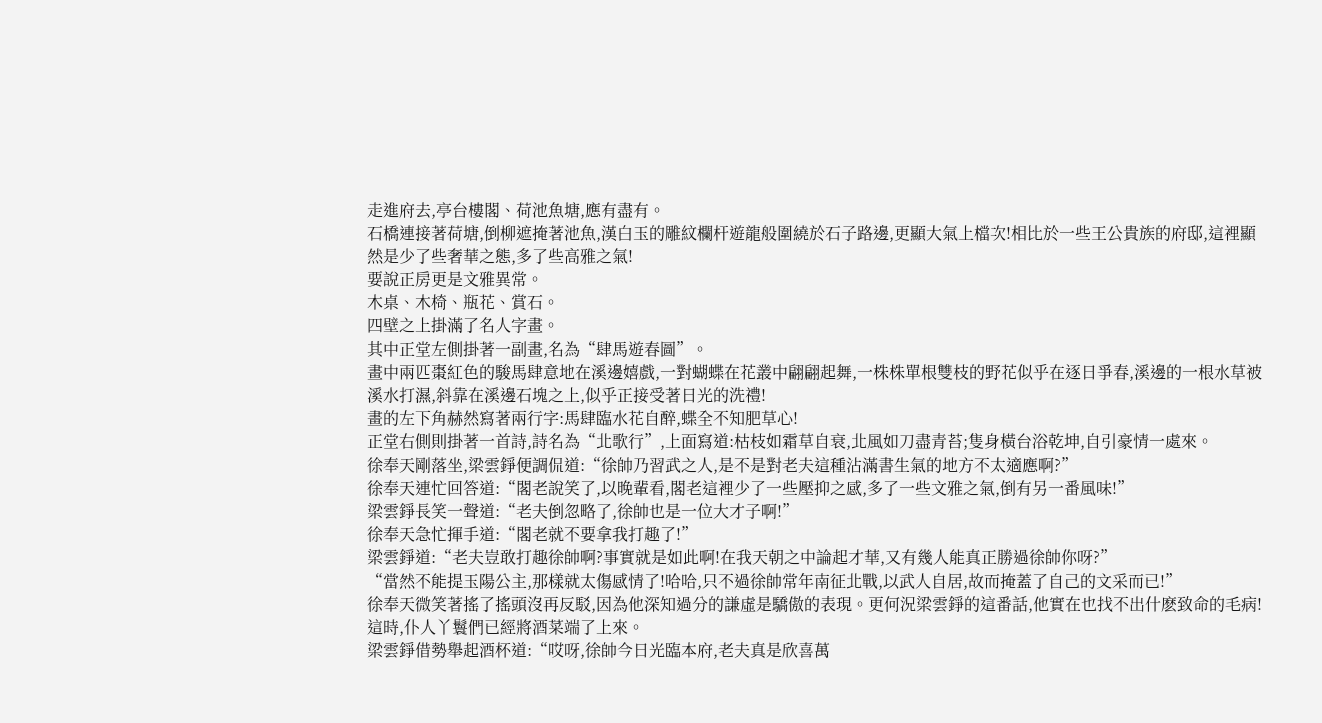走進府去,亭台樓閣、荷池魚塘,應有盡有。
石橋連接著荷塘,倒柳遮掩著池魚,漢白玉的雕紋欄杆遊龍般圍繞於石子路邊,更顯大氣上檔次!相比於一些王公貴族的府邸,這裡顯然是少了些奢華之態,多了些高雅之氣!
要說正房更是文雅異常。
木桌、木椅、瓶花、賞石。
四壁之上掛滿了名人字畫。
其中正堂左側掛著一副畫,名為“肆馬遊春圖”。
畫中兩匹棗紅色的駿馬肆意地在溪邊嬉戲,一對蝴蝶在花叢中翩翩起舞,一株株單根雙枝的野花似乎在逐日爭春,溪邊的一根水草被溪水打濕,斜靠在溪邊石塊之上,似乎正接受著日光的洗禮!
畫的左下角赫然寫著兩行字:馬肆臨水花自醉,蝶全不知肥草心!
正堂右側則掛著一首詩,詩名為“北歌行”,上面寫道:枯枝如霜草自衰,北風如刀盡青苔;隻身橫台浴乾坤,自引豪情一處來。
徐奉天剛落坐,梁雲錚便調侃道:“徐帥乃習武之人,是不是對老夫這種沾滿書生氣的地方不太適應啊?”
徐奉天連忙回答道:“閣老說笑了,以晚輩看,閣老這裡少了一些壓抑之感,多了一些文雅之氣,倒有另一番風味!”
梁雲錚長笑一聲道:“老夫倒忽略了,徐帥也是一位大才子啊!”
徐奉天急忙揮手道:“閣老就不要拿我打趣了!”
梁雲錚道:“老夫豈敢打趣徐帥啊?事實就是如此啊!在我天朝之中論起才華,又有幾人能真正勝過徐帥你呀?”
“當然不能提玉陽公主,那樣就太傷感情了!哈哈,只不過徐帥常年南征北戰,以武人自居,故而掩蓋了自己的文采而已!”
徐奉天微笑著搖了搖頭沒再反駁,因為他深知過分的謙虛是驕傲的表現。更何況梁雲錚的這番話,他實在也找不出什麽致命的毛病!
這時,仆人丫鬟們已經將酒菜端了上來。
梁雲錚借勢舉起酒杯道:“哎呀,徐帥今日光臨本府,老夫真是欣喜萬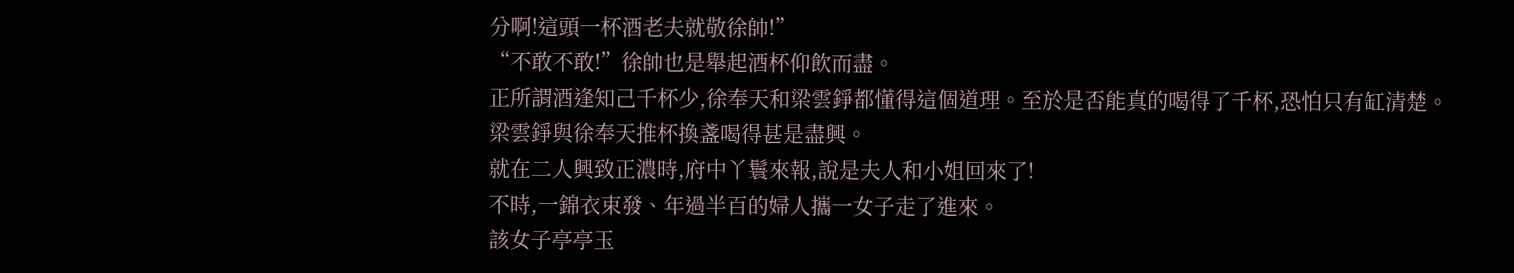分啊!這頭一杯酒老夫就敬徐帥!”
“不敢不敢!”徐帥也是舉起酒杯仰飲而盡。
正所謂酒逢知己千杯少,徐奉天和梁雲錚都懂得這個道理。至於是否能真的喝得了千杯,恐怕只有缸清楚。
梁雲錚與徐奉天推杯換盞喝得甚是盡興。
就在二人興致正濃時,府中丫鬟來報,說是夫人和小姐回來了!
不時,一錦衣束發、年過半百的婦人攜一女子走了進來。
該女子亭亭玉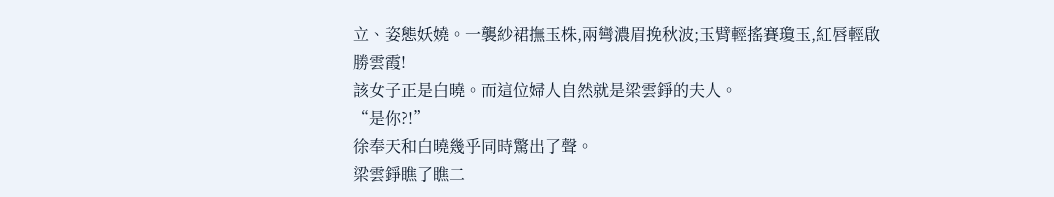立、姿態妖嬈。一襲紗裙撫玉株,兩彎濃眉挽秋波;玉臂輕搖賽瓊玉,紅唇輕啟勝雲霞!
該女子正是白曉。而這位婦人自然就是梁雲錚的夫人。
“是你?!”
徐奉天和白曉幾乎同時驚出了聲。
梁雲錚瞧了瞧二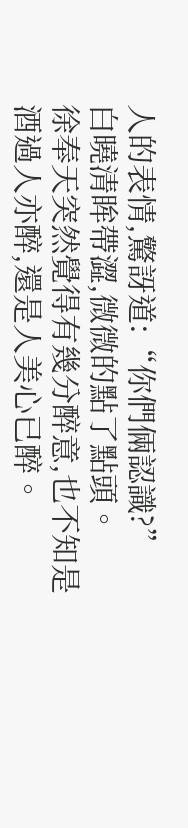人的表情,驚訝道:“你們倆認識?”
白曉清眸帶澀,微微的點了點頭。
徐奉天突然覺得有幾分醉意,也不知是酒過人亦醉,還是人美心已醉。